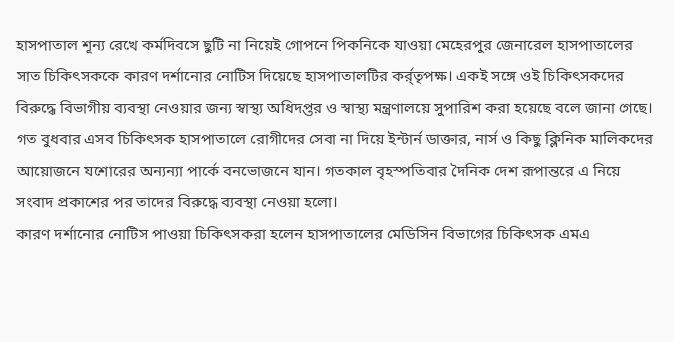হাসপাতাল শূন্য রেখে কর্মদিবসে ছুটি না নিয়েই গোপনে পিকনিকে যাওয়া মেহেরপুর জেনারেল হাসপাতালের সাত চিকিৎসককে কারণ দর্শানোর নোটিস দিয়েছে হাসপাতালটির কর্র্তৃপক্ষ। একই সঙ্গে ওই চিকিৎসকদের বিরুদ্ধে বিভাগীয় ব্যবস্থা নেওয়ার জন্য স্বাস্থ্য অধিদপ্তর ও স্বাস্থ্য মন্ত্রণালয়ে সুপারিশ করা হয়েছে বলে জানা গেছে। গত বুধবার এসব চিকিৎসক হাসপাতালে রোগীদের সেবা না দিয়ে ইন্টার্ন ডাক্তার, নার্স ও কিছু ক্লিনিক মালিকদের আয়োজনে যশোরের অন্যন্যা পার্কে বনভোজনে যান। গতকাল বৃহস্পতিবার দৈনিক দেশ রূপান্তরে এ নিয়ে সংবাদ প্রকাশের পর তাদের বিরুদ্ধে ব্যবস্থা নেওয়া হলো।
কারণ দর্শানোর নোটিস পাওয়া চিকিৎসকরা হলেন হাসপাতালের মেডিসিন বিভাগের চিকিৎসক এমএ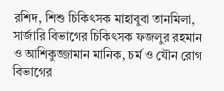রশিদ, শিশু চিকিৎসক মাহাবুবা তানমিলা, সার্জারি বিভাগের চিকিৎসক ফজলুর রহমান ও আশিকুজ্জামান মানিক, চর্ম ও যৌন রোগ বিভাগের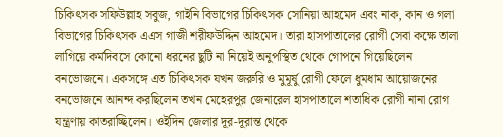চিকিৎসক সফিউল্লাহ সবুজ, গাইনি বিভাগের চিকিৎসক সোনিয়া আহমেদ এবং নাক, কান ও গলা বিভাগের চিকিৎসক এএস গাজী শরীফউদ্দিন আহমেদ। তারা হাসপাতালের রোগী সেবা কক্ষে তালা লাগিয়ে কর্মদিবসে কোনো ধরনের ছুটি না নিয়েই অনুপস্থিত থেকে গোপনে গিয়েছিলেন বনভোজনে। একসঙ্গে এত চিকিৎসক যখন জরুরি ও মুমূর্ষু রোগী ফেলে ধুমধাম আয়োজনের বনভোজনে আনন্দ করছিলেন তখন মেহেরপুর জেনারেল হাসপাতালে শতাধিক রোগী নানা রোগ যন্ত্রণায় কাতরাচ্ছিলেন। ওইদিন জেলার দূর-দূরান্ত থেকে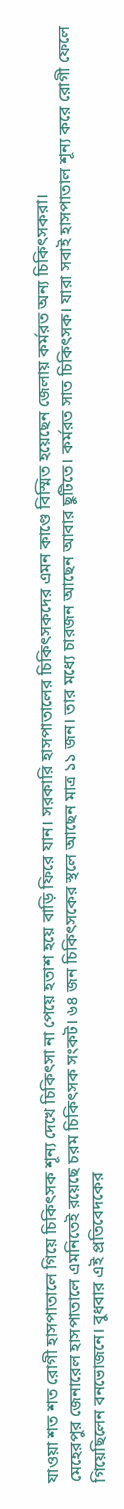যাওয়া শত শত রোগী হাসপাতালে গিয়ে চিকিৎসক শূন্য দেখে চিকিৎসা না পেয়ে হতাশ হয়ে বাড়ি ফিরে যান। সরকারি হাসপাতালের চিকিৎসকদের এমন কাণ্ডে বিস্মিত হয়েছেন জেলায় কর্মরত অন্য চিকিৎসকরা।
মেহেরপুর জেনারেল হাসপাতালে এমনিতেই রয়েছে চরম চিকিৎসক সংকট। ৬৪ জন চিকিৎসকের স্থলে আছেন মাত্র ১১ জন। তার মধ্যে চারজন আছেন আবার ছুটিতে। কর্মরত সাত চিকিৎসক। যারা সবাই হাসপাতাল শূন্য করে রোগী ফেলে গিয়েছিলেন বনভোজনে। বুধবার এই প্রতিবেদকের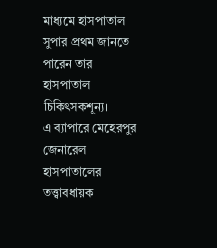মাধ্যমে হাসপাতাল সুপার প্রথম জানতে পারেন তার হাসপাতাল চিকিৎসকশূন্য।
এ ব্যাপারে মেহেরপুর জেনারেল হাসপাতালের তত্ত্বাবধায়ক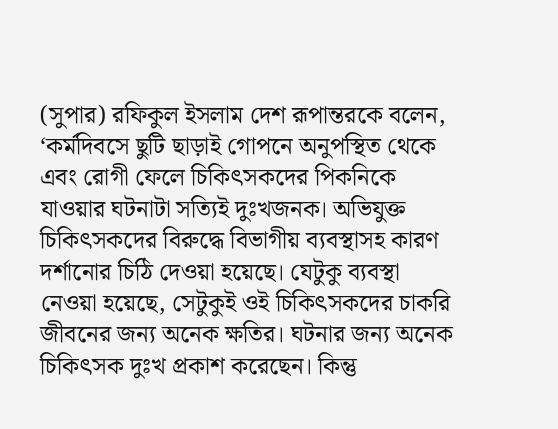(সুপার) রফিকুল ইসলাম দেশ রূপান্তরকে বলেন, ‘কর্মদিবসে ছুটি ছাড়াই গোপনে অনুপস্থিত থেকে এবং রোগী ফেলে চিকিৎসকদের পিকনিকে যাওয়ার ঘটনাটা সত্যিই দুঃখজনক। অভিযুক্ত চিকিৎসকদের বিরুদ্ধে বিভাগীয় ব্যবস্থাসহ কারণ দর্শানোর চিঠি দেওয়া হয়েছে। যেটুকু ব্যবস্থা নেওয়া হয়েছে, সেটুকুই ওই চিকিৎসকদের চাকরি জীবনের জন্য অনেক ক্ষতির। ঘটনার জন্য অনেক চিকিৎসক দুঃখ প্রকাশ করেছেন। কিন্তু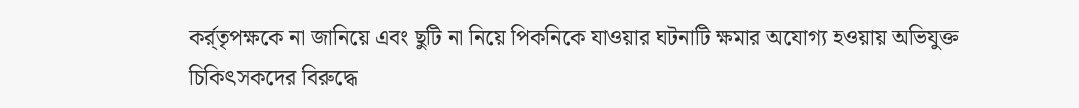কর্র্তৃপক্ষকে না জানিয়ে এবং ছুটি না নিয়ে পিকনিকে যাওয়ার ঘটনাটি ক্ষমার অযোগ্য হওয়ায় অভিযুক্ত চিকিৎসকদের বিরুদ্ধে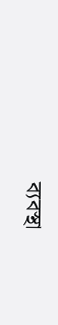ব্যবস্থা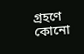গ্রহণে কোনো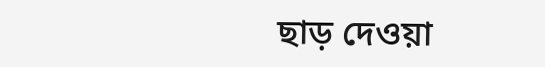ছাড় দেওয়া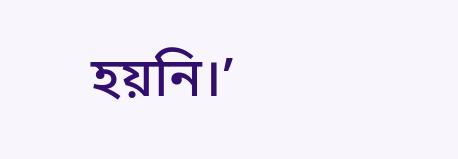হয়নি।’